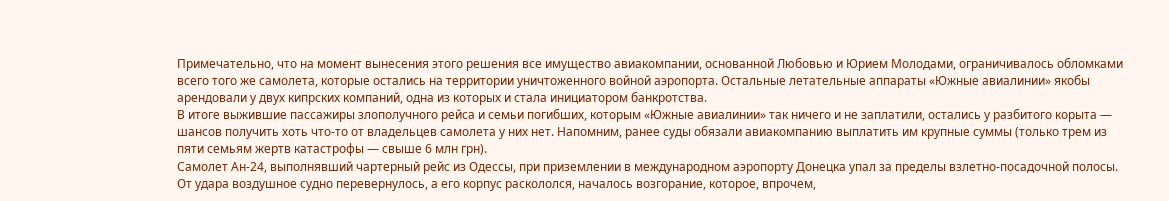Примечательно, что на момент вынесения этого решения все имущество авиакомпании, основанной Любовью и Юрием Молодами, ограничивалось обломками всего того же самолета, которые остались на территории уничтоженного войной аэропорта. Остальные летательные аппараты «Южные авиалинии» якобы арендовали у двух кипрских компаний, одна из которых и стала инициатором банкротства.
В итоге выжившие пассажиры злополучного рейса и семьи погибших, которым «Южные авиалинии» так ничего и не заплатили, остались у разбитого корыта — шансов получить хоть что-то от владельцев самолета у них нет. Напомним, ранее суды обязали авиакомпанию выплатить им крупные суммы (только трем из пяти семьям жертв катастрофы — свыше 6 млн грн).
Самолет Ан-24, выполнявший чартерный рейс из Одессы, при приземлении в международном аэропорту Донецка упал за пределы взлетно-посадочной полосы. От удара воздушное судно перевернулось, а его корпус раскололся, началось возгорание, которое, впрочем,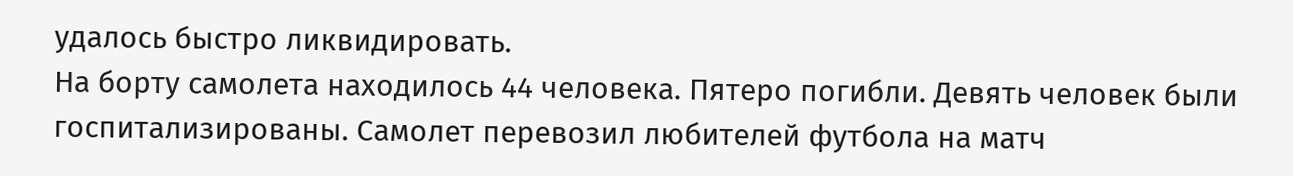удалось быстро ликвидировать.
На борту самолета находилось 44 человека. Пятеро погибли. Девять человек были госпитализированы. Самолет перевозил любителей футбола на матч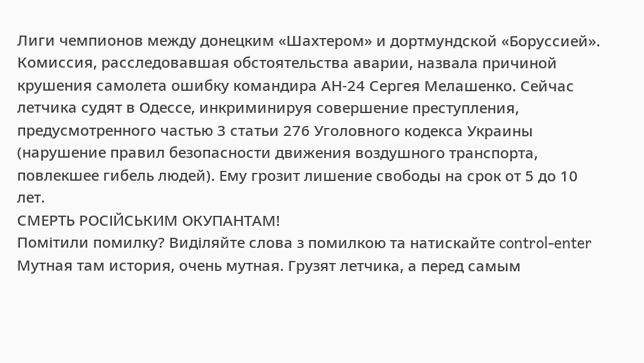Лиги чемпионов между донецким «Шахтером» и дортмундской «Боруссией».
Комиссия, расследовавшая обстоятельства аварии, назвала причиной крушения самолета ошибку командира АН-24 Сергея Мелашенко. Сейчас летчика судят в Одессе, инкриминируя совершение преступления, предусмотренного частью 3 статьи 276 Уголовного кодекса Украины (нарушение правил безопасности движения воздушного транспорта, повлекшее гибель людей). Ему грозит лишение свободы на срок от 5 до 10 лет.
СМЕРТЬ РОСІЙСЬКИМ ОКУПАНТАМ!
Помітили помилку? Виділяйте слова з помилкою та натискайте control-enter
Мутная там история, очень мутная. Грузят летчика, а перед самым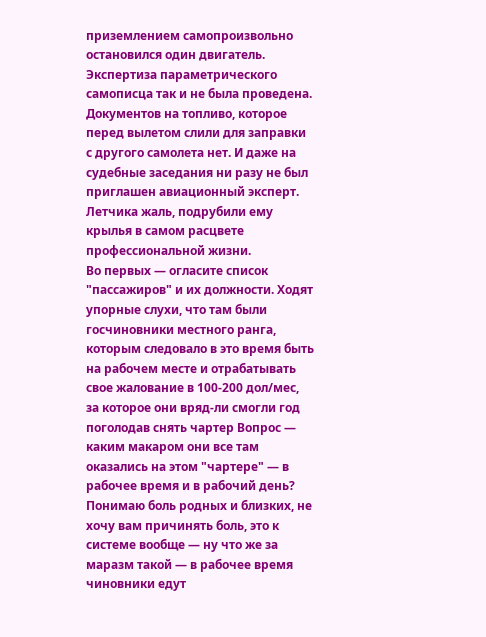приземлением самопроизвольно остановился один двигатель. Экспертиза параметрического самописца так и не была проведена. Документов на топливо, которое перед вылетом слили для заправки с другого самолета нет. И даже на судебные заседания ни разу не был приглашен авиационный эксперт. Летчика жаль, подрубили ему крылья в самом расцвете профессиональной жизни.
Во первых — огласите список "пассажиров" и их должности. Ходят упорные слухи, что там были госчиновники местного ранга, которым следовало в это время быть на рабочем месте и отрабатывать свое жалование в 100-200 дол/мес, за которое они вряд-ли смогли год поголодав снять чартер Вопрос — каким макаром они все там оказались на этом "чартере" — в рабочее время и в рабочий день?
Понимаю боль родных и близких, не хочу вам причинять боль, это к системе вообще — ну что же за маразм такой — в рабочее время чиновники едут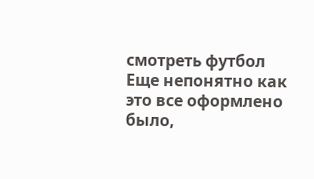смотреть футбол Еще непонятно как это все оформлено было,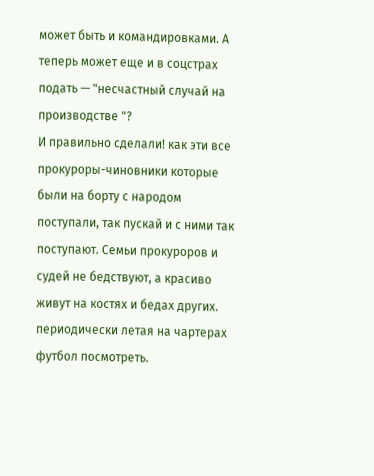может быть и командировками. А теперь может еще и в соцстрах подать — "несчастный случай на производстве "?
И правильно сделали! как эти все прокуроры-чиновники которые были на борту с народом поступали, так пускай и с ними так поступают. Семьи прокуроров и судей не бедствуют, а красиво живут на костях и бедах других. периодически летая на чартерах футбол посмотреть.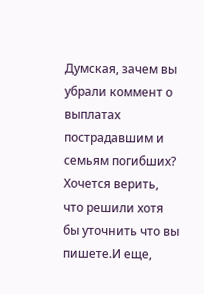Думская, зачем вы убрали коммент о выплатах пострадавшим и семьям погибших? Хочется верить, что решили хотя бы уточнить что вы пишете.И еще,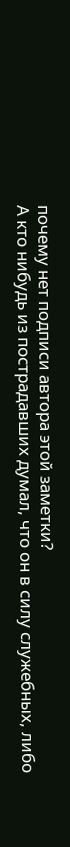почему нет подписи автора этой заметки?
А кто нибудь из пострадавших думал, что он в силу служебных, либо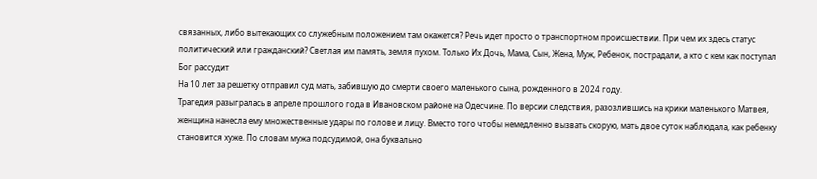связанных, либо вытекающих со служебным положением там окажется? Речь идет просто о транспортном происшествии. При чем их здесь статус политический или гражданский? Светлая им память, земля пухом. Только Их Дочь, Мама, Сын, Жена, Муж, Ребенок, пострадали, а кто с кем как поступал Бог рассудит
На 10 лет за решетку отправил суд мать, забившую до смерти своего маленького сына, рожденного в 2024 году.
Трагедия разыгралась в апреле прошлого года в Ивановском районе на Одесчине. По версии следствия, разозлившись на крики маленького Матвея, женщина нанесла ему множественные удары по голове и лицу. Вместо того чтобы немедленно вызвать скорую, мать двое суток наблюдала, как ребенку становится хуже. По словам мужа подсудимой, она буквально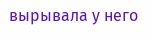вырывала у него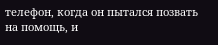телефон, когда он пытался позвать на помощь, и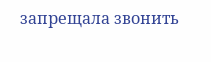запрещала звонить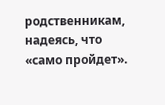родственникам, надеясь, что «само пройдет».